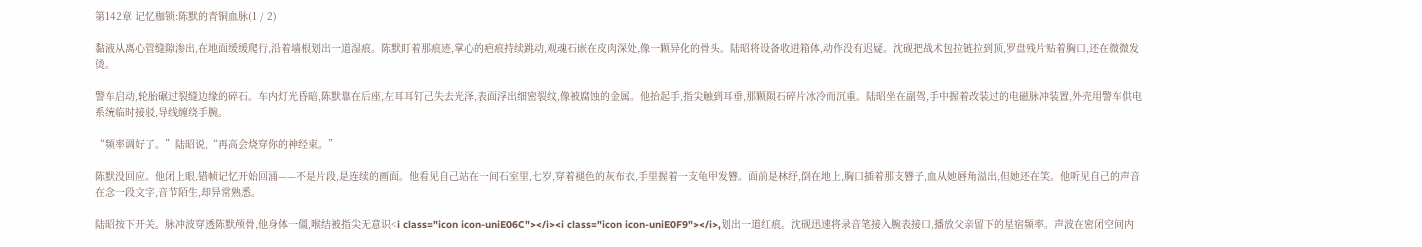第142章 记忆枷锁:陈默的青铜血脉(1 / 2)

黏液从离心管缝隙渗出,在地面缓缓爬行,沿着墙根划出一道湿痕。陈默盯着那痕迹,掌心的疤痕持续跳动,观魂石嵌在皮肉深处,像一颗异化的骨头。陆昭将设备收进箱体,动作没有迟疑。沈砚把战术包拉链拉到顶,罗盘残片贴着胸口,还在微微发烫。

警车启动,轮胎碾过裂缝边缘的碎石。车内灯光昏暗,陈默靠在后座,左耳耳钉己失去光泽,表面浮出细密裂纹,像被腐蚀的金属。他抬起手,指尖触到耳垂,那颗陨石碎片冰冷而沉重。陆昭坐在副驾,手中握着改装过的电磁脉冲装置,外壳用警车供电系统临时接驳,导线缠绕手腕。

“频率调好了。”陆昭说,“再高会烧穿你的神经束。”

陈默没回应。他闭上眼,错帧记忆开始回涌——不是片段,是连续的画面。他看见自己站在一间石室里,七岁,穿着褪色的灰布衣,手里握着一支龟甲发簪。面前是林纾,倒在地上,胸口插着那支簪子,血从她唇角溢出,但她还在笑。他听见自己的声音在念一段文字,音节陌生,却异常熟悉。

陆昭按下开关。脉冲波穿透陈默颅骨,他身体一僵,喉结被指尖无意识<i class="icon icon-uniE06C"></i><i class="icon icon-uniE0F9"></i>,划出一道红痕。沈砚迅速将录音笔接入腕表接口,播放父亲留下的星宿频率。声波在密闭空间内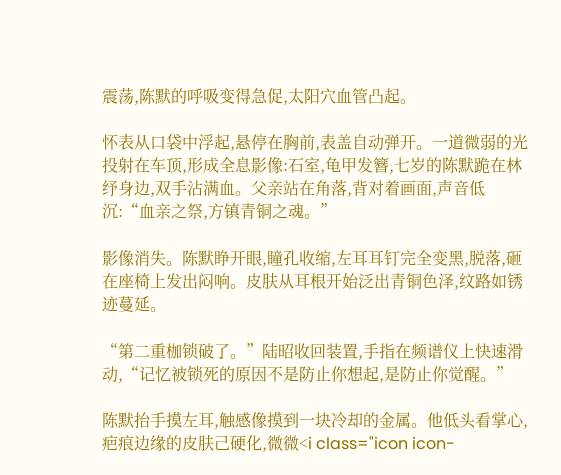震荡,陈默的呼吸变得急促,太阳穴血管凸起。

怀表从口袋中浮起,悬停在胸前,表盖自动弹开。一道微弱的光投射在车顶,形成全息影像:石室,龟甲发簪,七岁的陈默跪在林纾身边,双手沾满血。父亲站在角落,背对着画面,声音低沉:“血亲之祭,方镇青铜之魂。”

影像消失。陈默睁开眼,瞳孔收缩,左耳耳钉完全变黑,脱落,砸在座椅上发出闷响。皮肤从耳根开始泛出青铜色泽,纹路如锈迹蔓延。

“第二重枷锁破了。”陆昭收回装置,手指在频谱仪上快速滑动,“记忆被锁死的原因不是防止你想起,是防止你觉醒。”

陈默抬手摸左耳,触感像摸到一块冷却的金属。他低头看掌心,疤痕边缘的皮肤己硬化,微微<i class="icon icon-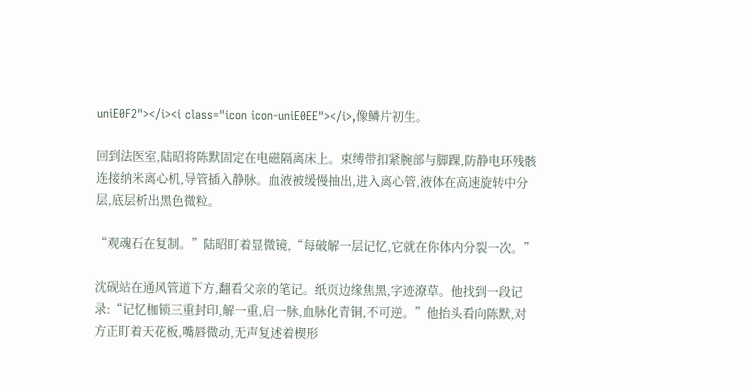uniE0F2"></i><i class="icon icon-uniE0EE"></i>,像鳞片初生。

回到法医室,陆昭将陈默固定在电磁隔离床上。束缚带扣紧腕部与脚踝,防静电环残骸连接纳米离心机,导管插入静脉。血液被缓慢抽出,进入离心管,液体在高速旋转中分层,底层析出黑色微粒。

“观魂石在复制。”陆昭盯着显微镜,“每破解一层记忆,它就在你体内分裂一次。”

沈砚站在通风管道下方,翻看父亲的笔记。纸页边缘焦黑,字迹潦草。他找到一段记录:“记忆枷锁三重封印,解一重,启一脉,血脉化青铜,不可逆。”他抬头看向陈默,对方正盯着天花板,嘴唇微动,无声复述着楔形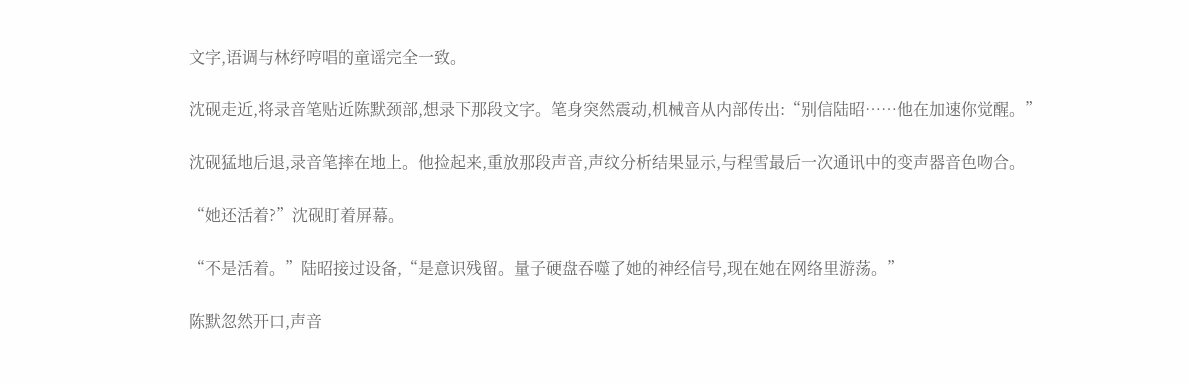文字,语调与林纾哼唱的童谣完全一致。

沈砚走近,将录音笔贴近陈默颈部,想录下那段文字。笔身突然震动,机械音从内部传出:“别信陆昭……他在加速你觉醒。”

沈砚猛地后退,录音笔摔在地上。他捡起来,重放那段声音,声纹分析结果显示,与程雪最后一次通讯中的变声器音色吻合。

“她还活着?”沈砚盯着屏幕。

“不是活着。”陆昭接过设备,“是意识残留。量子硬盘吞噬了她的神经信号,现在她在网络里游荡。”

陈默忽然开口,声音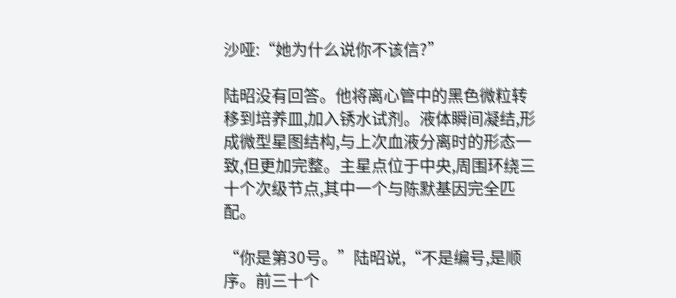沙哑:“她为什么说你不该信?”

陆昭没有回答。他将离心管中的黑色微粒转移到培养皿,加入锈水试剂。液体瞬间凝结,形成微型星图结构,与上次血液分离时的形态一致,但更加完整。主星点位于中央,周围环绕三十个次级节点,其中一个与陈默基因完全匹配。

“你是第30号。”陆昭说,“不是编号,是顺序。前三十个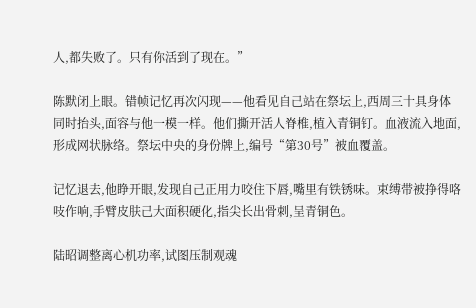人,都失败了。只有你活到了现在。”

陈默闭上眼。错帧记忆再次闪现——他看见自己站在祭坛上,西周三十具身体同时抬头,面容与他一模一样。他们撕开活人脊椎,植入青铜钉。血液流入地面,形成网状脉络。祭坛中央的身份牌上,编号“第30号”被血覆盖。

记忆退去,他睁开眼,发现自己正用力咬住下唇,嘴里有铁锈味。束缚带被挣得咯吱作响,手臂皮肤己大面积硬化,指尖长出骨刺,呈青铜色。

陆昭调整离心机功率,试图压制观魂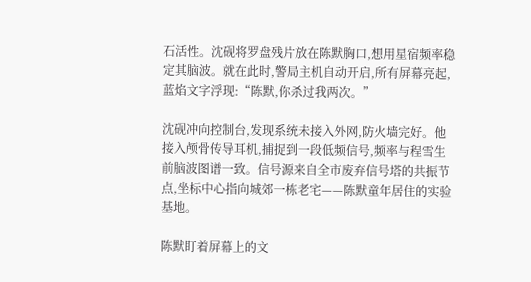石活性。沈砚将罗盘残片放在陈默胸口,想用星宿频率稳定其脑波。就在此时,警局主机自动开启,所有屏幕亮起,蓝焰文字浮现:“陈默,你杀过我两次。”

沈砚冲向控制台,发现系统未接入外网,防火墙完好。他接入颅骨传导耳机,捕捉到一段低频信号,频率与程雪生前脑波图谱一致。信号源来自全市废弃信号塔的共振节点,坐标中心指向城郊一栋老宅——陈默童年居住的实验基地。

陈默盯着屏幕上的文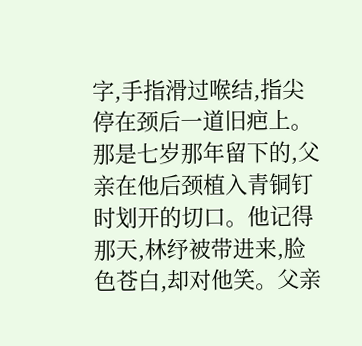字,手指滑过喉结,指尖停在颈后一道旧疤上。那是七岁那年留下的,父亲在他后颈植入青铜钉时划开的切口。他记得那天,林纾被带进来,脸色苍白,却对他笑。父亲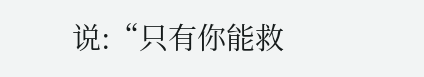说:“只有你能救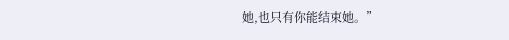她,也只有你能结束她。”